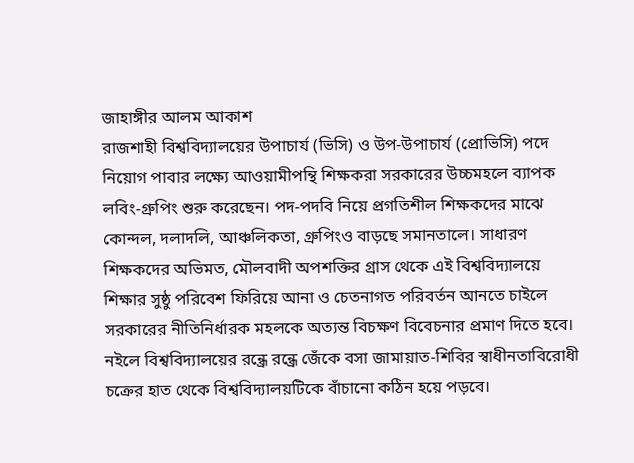জাহাঙ্গীর আলম আকাশ
রাজশাহী বিশ্ববিদ্যালয়ের উপাচার্য (ভিসি) ও উপ-উপাচার্য (প্রোভিসি) পদে নিয়োগ পাবার লক্ষ্যে আওয়ামীপন্থি শিক্ষকরা সরকারের উচ্চমহলে ব্যাপক লবিং-গ্রুপিং শুরু করেছেন। পদ-পদবি নিয়ে প্রগতিশীল শিক্ষকদের মাঝে কোন্দল, দলাদলি, আঞ্চলিকতা, গ্রুপিংও বাড়ছে সমানতালে। সাধারণ শিক্ষকদের অভিমত, মৌলবাদী অপশক্তির গ্রাস থেকে এই বিশ্ববিদ্যালয়ে শিক্ষার সুষ্ঠু পরিবেশ ফিরিয়ে আনা ও চেতনাগত পরিবর্তন আনতে চাইলে সরকারের নীতিনির্ধারক মহলকে অত্যন্ত বিচক্ষণ বিবেচনার প্রমাণ দিতে হবে। নইলে বিশ্ববিদ্যালয়ের রন্ধ্রে রন্ধ্রে জেঁকে বসা জামায়াত-শিবির স্বাধীনতাবিরোধী চক্রের হাত থেকে বিশ্ববিদ্যালয়টিকে বাঁচানো কঠিন হয়ে পড়বে।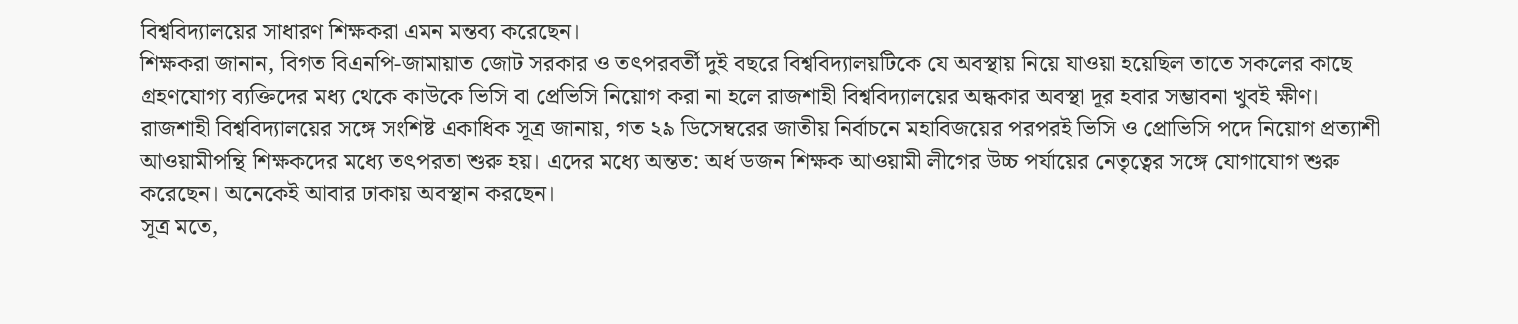বিশ্ববিদ্যালয়ের সাধারণ শিক্ষকরা এমন মন্তব্য করেছেন।
শিক্ষকরা জানান, বিগত বিএনপি-জামায়াত জোট সরকার ও তৎপরবর্তী দুই বছরে বিশ্ববিদ্যালয়টিকে যে অবস্থায় নিয়ে যাওয়া হয়েছিল তাতে সকলের কাছে গ্রহণযোগ্য ব্যক্তিদের মধ্য থেকে কাউকে ভিসি বা প্রেভিসি নিয়োগ করা না হলে রাজশাহী বিশ্ববিদ্যালয়ের অন্ধকার অবস্থা দূর হবার সম্ভাবনা খুবই ক্ষীণ।
রাজশাহী বিশ্ববিদ্যালয়ের সঙ্গে সংশিষ্ট একাধিক সূত্র জানায়, গত ২৯ ডিসেম্বরের জাতীয় নির্বাচনে মহাবিজয়ের পরপরই ভিসি ও প্রোভিসি পদে নিয়োগ প্রত্যাশী আওয়ামীপন্থি শিক্ষকদের মধ্যে তৎপরতা শুরু হয়। এদের মধ্যে অন্তত: অর্ধ ডজন শিক্ষক আওয়ামী লীগের উচ্চ পর্যায়ের নেতৃত্বের সঙ্গে যোগাযোগ শুরু করেছেন। অনেকেই আবার ঢাকায় অবস্থান করছেন।
সূত্র মতে,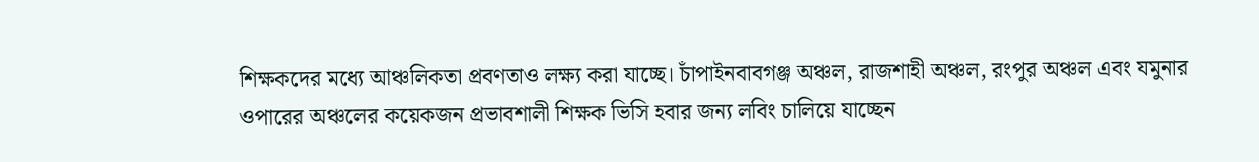শিক্ষকদের মধ্যে আঞ্চলিকতা প্রবণতাও লক্ষ্য করা যাচ্ছে। চাঁপাইনবাবগঞ্জ অঞ্চল, রাজশাহী অঞ্চল, রংপুর অঞ্চল এবং যমুনার ওপারের অঞ্চলের কয়েকজন প্রভাবশালী শিক্ষক ভিসি হবার জন্য লবিং চালিয়ে যাচ্ছেন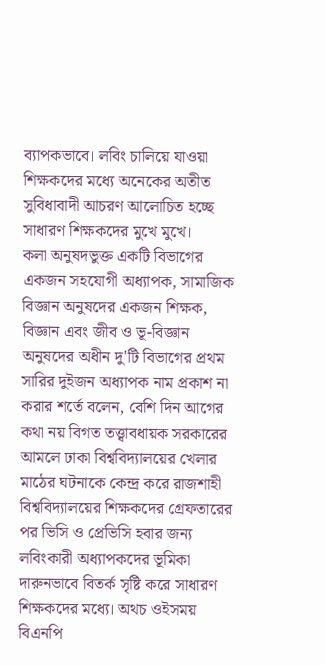ব্যাপকভাবে। লবিং চালিয়ে যাওয়া শিক্ষকদের মধ্যে অনেকের অতীত সুবিধাবাদী আচরণ আলোচিত হচ্ছে সাধারণ শিক্ষকদের মুখে মুখে।
কলা অনুষদভুক্ত একটি বিভাগের একজন সহযোগী অধ্যাপক, সামাজিক বিজ্ঞান অনুষদের একজন শিক্ষক, বিজ্ঞান এবং জীব ও ভূ-বিজ্ঞান অনুষদের অধীন দু'টি বিভাগের প্রথম সারির দুইজন অধ্যাপক নাম প্রকাশ না করার শর্তে বলেন, বেশি দিন আগের কথা নয় বিগত তত্ত্বাবধায়ক সরকারের আমলে ঢাকা বিশ্ববিদ্যালয়ের খেলার মাঠের ঘটনাকে কেন্দ্র করে রাজশাহী বিশ্ববিদ্যালয়ের শিক্ষকদের গ্রেফতারের পর ভিসি ও প্রেভিসি হবার জন্য লবিংকারী অধ্যাপকদের ভূমিকা দারুনভাবে বিতর্ক সৃষ্টি করে সাধারণ শিক্ষকদের মধ্যে। অথচ ওইসময় বিএনপি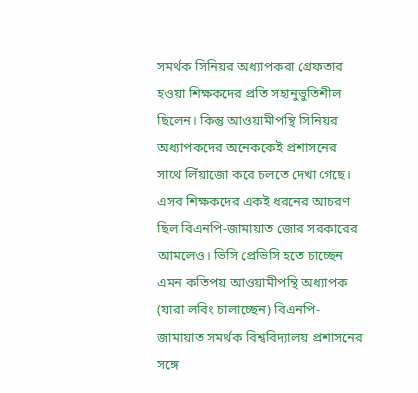সমর্থক সিনিয়র অধ্যাপকরা গ্রেফতার হওয়া শিক্ষকদের প্রতি সহানুভুতিশীল ছিলেন। কিন্তু আওয়ামীপন্থি সিনিয়র অধ্যাপকদের অনেককেই প্রশাসনের সাথে লিঁয়াজো করে চলতে দেখা গেছে। এসব শিক্ষকদের একই ধরনের আচরণ ছিল বিএনপি-জামায়াত জোর সরকারের আমলেও। ভিসি প্রেভিসি হতে চাচ্ছেন এমন কতিপয় আওয়ামীপন্থি অধ্যাপক (যারা লবিং চালাচ্ছেন) বিএনপি-জামায়াত সমর্থক বিশ্ববিদ্যালয় প্রশাসনের সঙ্গে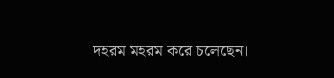দহরম মহরম করে চলেছেন।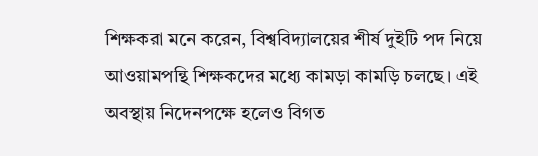শিক্ষকরা মনে করেন, বিশ্ববিদ্যালয়ের শীর্ষ দুইটি পদ নিয়ে আওয়ামপন্থি শিক্ষকদের মধ্যে কামড়া কামড়ি চলছে। এই অবস্থায় নিদেনপক্ষে হলেও বিগত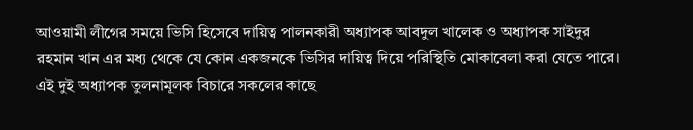আওয়ামী লীগের সময়ে ভিসি হিসেবে দায়িত্ব পালনকারী অধ্যাপক আবদুল খালেক ও অধ্যাপক সাইদুর রহমান খান এর মধ্য থেকে যে কোন একজনকে ভিসির দায়িত্ব দিয়ে পরিস্থিতি মোকাবেলা করা যেতে পারে। এই দুই অধ্যাপক তুলনামূলক বিচারে সকলের কাছে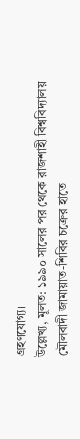গ্রহণযোগ্য।
উল্লেখ্য, মূলত: ১৯৯০ সালের পর থেকে রাজশাহী বিশ্ববিদ্যালয় মৌলবাদী জামায়াত-শিবির চক্রের হাতে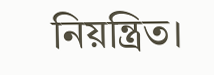নিয়ন্ত্রিত।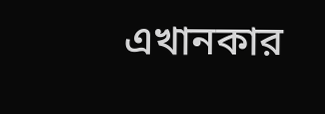এখানকার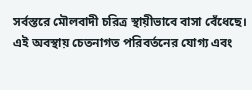সর্বস্তরে মৌলবাদী চরিত্র স্থায়ীভাবে বাসা বেঁধেছে। এই অবস্থায় চেতনাগত পরিবর্তনের যোগ্য এবং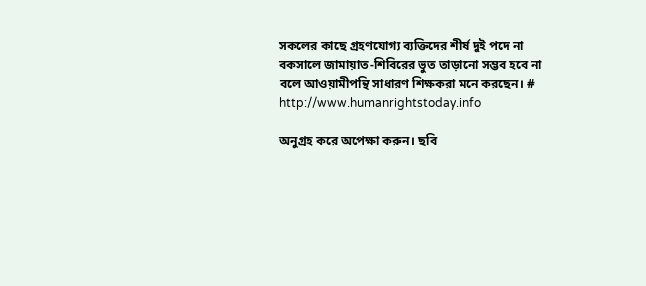সকলের কাছে গ্রহণযোগ্য ব্যক্তিদের শীর্ষ দুই পদে না বকসালে জামায়াত-শিবিরের ভুত তাড়ানো সম্ভব হবে না বলে আওয়ামীপন্থি সাধারণ শিক্ষকরা মনে করছেন। #
http://www.humanrightstoday.info

অনুগ্রহ করে অপেক্ষা করুন। ছবি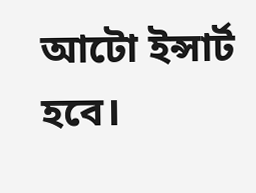আটো ইন্সার্ট হবে।